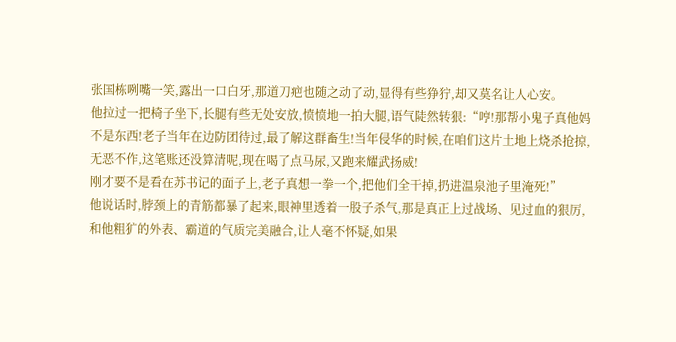张国栋咧嘴一笑,露出一口白牙,那道刀疤也随之动了动,显得有些狰狞,却又莫名让人心安。
他拉过一把椅子坐下,长腿有些无处安放,愤愤地一拍大腿,语气陡然转狠:“哼!那帮小鬼子真他妈不是东西!老子当年在边防团待过,最了解这群畜生!当年侵华的时候,在咱们这片土地上烧杀抢掠,无恶不作,这笔账还没算清呢,现在喝了点马尿,又跑来耀武扬威!
刚才要不是看在苏书记的面子上,老子真想一拳一个,把他们全干掉,扔进温泉池子里淹死!”
他说话时,脖颈上的青筋都暴了起来,眼神里透着一股子杀气,那是真正上过战场、见过血的狠厉,和他粗犷的外表、霸道的气质完美融合,让人毫不怀疑,如果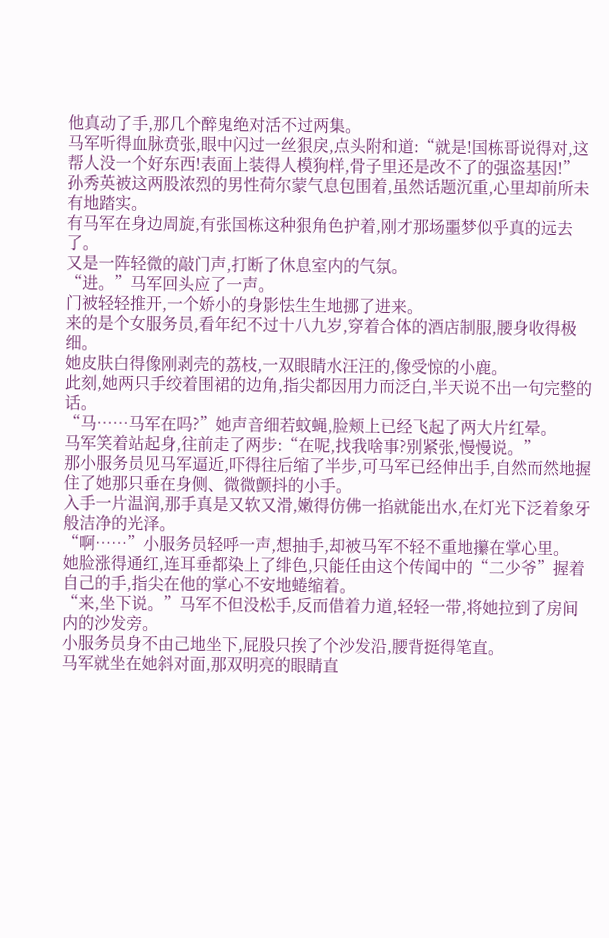他真动了手,那几个醉鬼绝对活不过两集。
马军听得血脉贲张,眼中闪过一丝狠戾,点头附和道:“就是!国栋哥说得对,这帮人没一个好东西!表面上装得人模狗样,骨子里还是改不了的强盗基因!”
孙秀英被这两股浓烈的男性荷尔蒙气息包围着,虽然话题沉重,心里却前所未有地踏实。
有马军在身边周旋,有张国栋这种狠角色护着,刚才那场噩梦似乎真的远去了。
又是一阵轻微的敲门声,打断了休息室内的气氛。
“进。”马军回头应了一声。
门被轻轻推开,一个娇小的身影怯生生地挪了进来。
来的是个女服务员,看年纪不过十八九岁,穿着合体的酒店制服,腰身收得极细。
她皮肤白得像刚剥壳的荔枝,一双眼睛水汪汪的,像受惊的小鹿。
此刻,她两只手绞着围裙的边角,指尖都因用力而泛白,半天说不出一句完整的话。
“马……马军在吗?”她声音细若蚊蝇,脸颊上已经飞起了两大片红晕。
马军笑着站起身,往前走了两步:“在呢,找我啥事?别紧张,慢慢说。”
那小服务员见马军逼近,吓得往后缩了半步,可马军已经伸出手,自然而然地握住了她那只垂在身侧、微微颤抖的小手。
入手一片温润,那手真是又软又滑,嫩得仿佛一掐就能出水,在灯光下泛着象牙般洁净的光泽。
“啊……”小服务员轻呼一声,想抽手,却被马军不轻不重地攥在掌心里。
她脸涨得通红,连耳垂都染上了绯色,只能任由这个传闻中的“二少爷”握着自己的手,指尖在他的掌心不安地蜷缩着。
“来,坐下说。”马军不但没松手,反而借着力道,轻轻一带,将她拉到了房间内的沙发旁。
小服务员身不由己地坐下,屁股只挨了个沙发沿,腰背挺得笔直。
马军就坐在她斜对面,那双明亮的眼睛直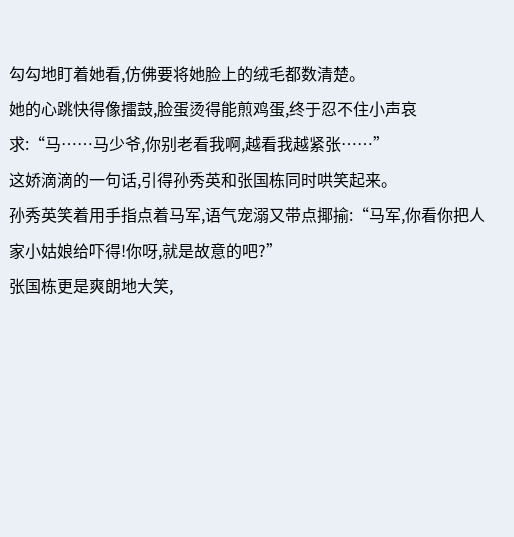勾勾地盯着她看,仿佛要将她脸上的绒毛都数清楚。
她的心跳快得像擂鼓,脸蛋烫得能煎鸡蛋,终于忍不住小声哀求:“马……马少爷,你别老看我啊,越看我越紧张……”
这娇滴滴的一句话,引得孙秀英和张国栋同时哄笑起来。
孙秀英笑着用手指点着马军,语气宠溺又带点揶揄:“马军,你看你把人家小姑娘给吓得!你呀,就是故意的吧?”
张国栋更是爽朗地大笑,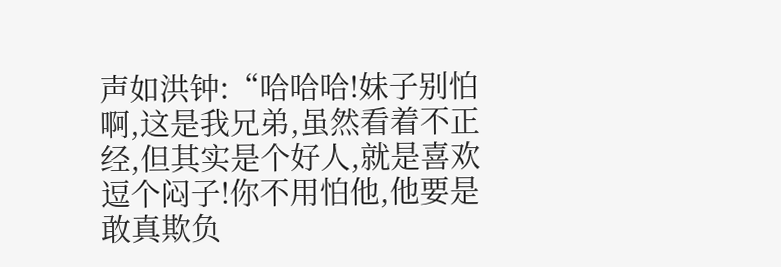声如洪钟:“哈哈哈!妹子别怕啊,这是我兄弟,虽然看着不正经,但其实是个好人,就是喜欢逗个闷子!你不用怕他,他要是敢真欺负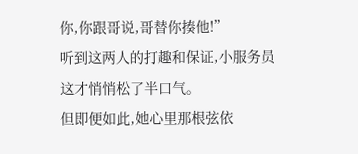你,你跟哥说,哥替你揍他!”
听到这两人的打趣和保证,小服务员这才悄悄松了半口气。
但即便如此,她心里那根弦依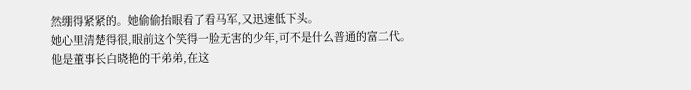然绷得紧紧的。她偷偷抬眼看了看马军,又迅速低下头。
她心里清楚得很,眼前这个笑得一脸无害的少年,可不是什么普通的富二代。
他是董事长白晓艳的干弟弟,在这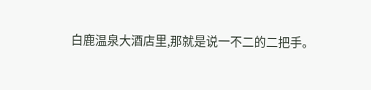白鹿温泉大酒店里,那就是说一不二的二把手。